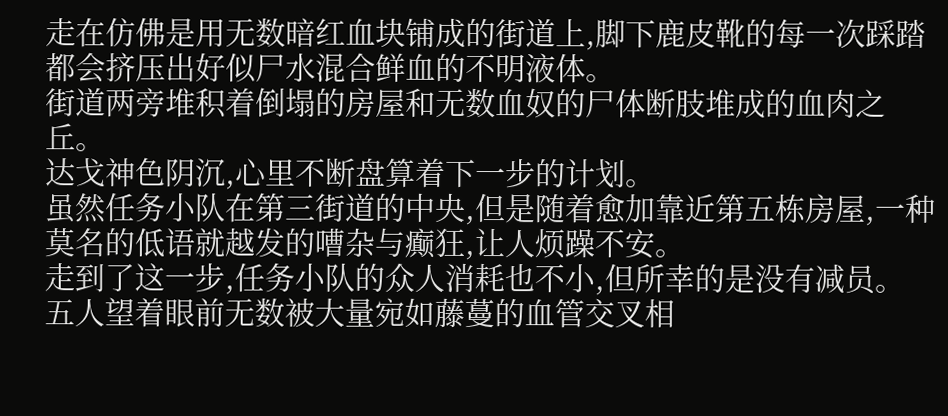走在仿佛是用无数暗红血块铺成的街道上,脚下鹿皮靴的每一次踩踏都会挤压出好似尸水混合鲜血的不明液体。
街道两旁堆积着倒塌的房屋和无数血奴的尸体断肢堆成的血肉之丘。
达戈神色阴沉,心里不断盘算着下一步的计划。
虽然任务小队在第三街道的中央,但是随着愈加靠近第五栋房屋,一种莫名的低语就越发的嘈杂与癫狂,让人烦躁不安。
走到了这一步,任务小队的众人消耗也不小,但所幸的是没有减员。
五人望着眼前无数被大量宛如藤蔓的血管交叉相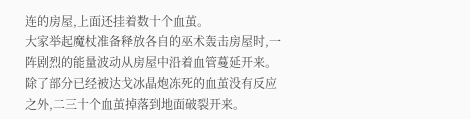连的房屋,上面还挂着数十个血茧。
大家举起魔杖准备释放各自的巫术轰击房屋时,一阵剧烈的能量波动从房屋中沿着血管蔓延开来。
除了部分已经被达戈冰晶炮冻死的血茧没有反应之外,二三十个血茧掉落到地面破裂开来。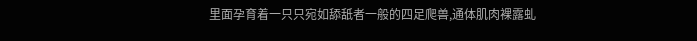里面孕育着一只只宛如舔舐者一般的四足爬兽,通体肌肉裸露虬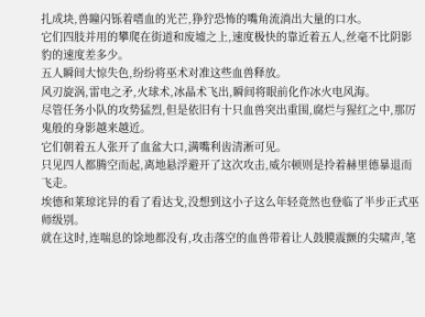扎成块,兽瞳闪铄着嗜血的光芒,狰狞恐怖的嘴角流淌出大量的口水。
它们四肢并用的攀爬在街道和废墟之上,速度极快的靠近着五人,丝毫不比阴影豹的速度差多少。
五人瞬间大惊失色,纷纷将巫术对准这些血兽释放。
风刃旋涡,雷电之矛,火球术,冰晶术飞出,瞬间将眼前化作冰火电风海。
尽管任务小队的攻势猛烈,但是依旧有十只血兽突出重围,腐烂与猩红之中,那厉鬼般的身影越来越近。
它们朝着五人张开了血盆大口,满嘴利齿清淅可见。
只见四人都腾空而起,离地悬浮避开了这次攻击,威尔顿则是拎着赫里德暴退而飞走。
埃德和莱琼诧异的看了看达戈,没想到这小子这么年轻竟然也登临了半步正式巫师级别。
就在这时,连喘息的馀地都没有,攻击落空的血兽带着让人鼓膜震颤的尖啸声,笔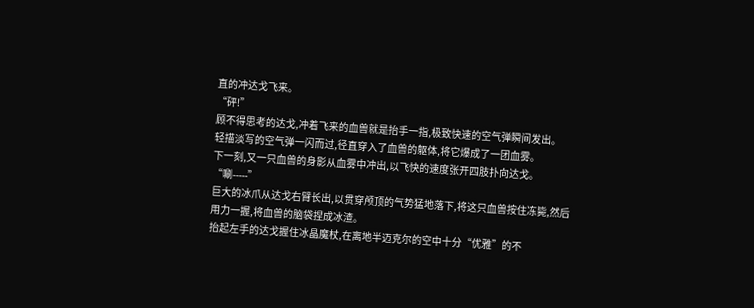直的冲达戈飞来。
“砰!”
顾不得思考的达戈,冲着飞来的血兽就是抬手一指,极致快速的空气弹瞬间发出。
轻描淡写的空气弹一闪而过,径直穿入了血兽的躯体,将它爆成了一团血雾。
下一刻,又一只血兽的身影从血雾中冲出,以飞快的速度张开四肢扑向达戈。
“唰-----”
巨大的冰爪从达戈右臂长出,以贯穿颅顶的气势猛地落下,将这只血兽按住冻毙,然后用力一握,将血兽的脑袋捏成冰渣。
抬起左手的达戈握住冰晶魔杖,在离地半迈克尔的空中十分“优雅”的不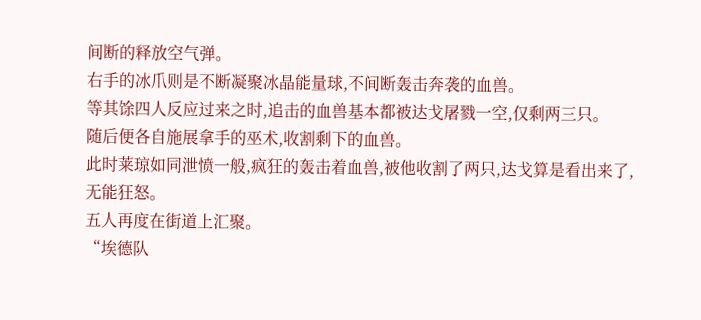间断的释放空气弹。
右手的冰爪则是不断凝聚冰晶能量球,不间断轰击奔袭的血兽。
等其馀四人反应过来之时,追击的血兽基本都被达戈屠戮一空,仅剩两三只。
随后便各自施展拿手的巫术,收割剩下的血兽。
此时莱琼如同泄愤一般,疯狂的轰击着血兽,被他收割了两只,达戈算是看出来了,无能狂怒。
五人再度在街道上汇聚。
“埃德队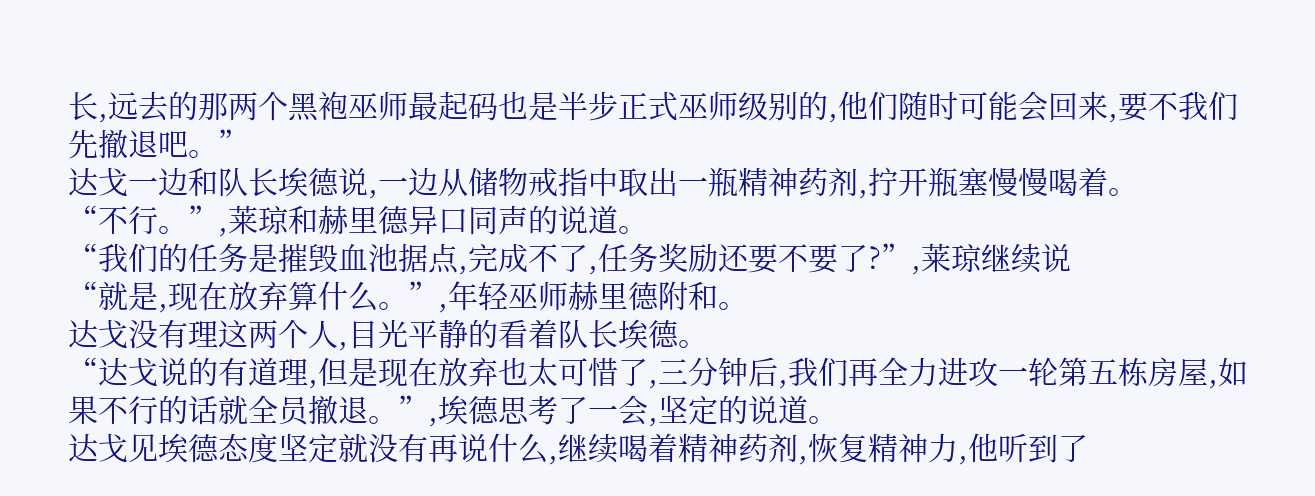长,远去的那两个黑袍巫师最起码也是半步正式巫师级别的,他们随时可能会回来,要不我们先撤退吧。”
达戈一边和队长埃德说,一边从储物戒指中取出一瓶精神药剂,拧开瓶塞慢慢喝着。
“不行。”,莱琼和赫里德异口同声的说道。
“我们的任务是摧毁血池据点,完成不了,任务奖励还要不要了?”,莱琼继续说
“就是,现在放弃算什么。”,年轻巫师赫里德附和。
达戈没有理这两个人,目光平静的看着队长埃德。
“达戈说的有道理,但是现在放弃也太可惜了,三分钟后,我们再全力进攻一轮第五栋房屋,如果不行的话就全员撤退。”,埃德思考了一会,坚定的说道。
达戈见埃德态度坚定就没有再说什么,继续喝着精神药剂,恢复精神力,他听到了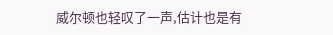威尔顿也轻叹了一声,估计也是有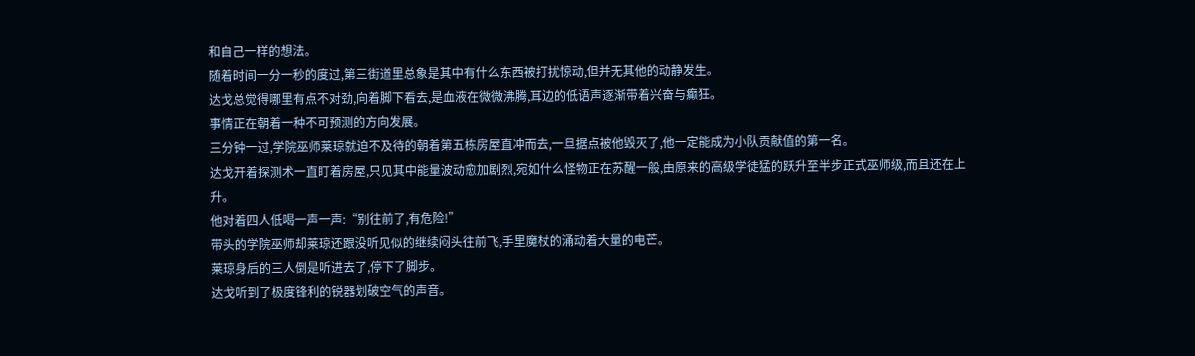和自己一样的想法。
随着时间一分一秒的度过,第三街道里总象是其中有什么东西被打扰惊动,但并无其他的动静发生。
达戈总觉得哪里有点不对劲,向着脚下看去,是血液在微微沸腾,耳边的低语声逐渐带着兴奋与癫狂。
事情正在朝着一种不可预测的方向发展。
三分钟一过,学院巫师莱琼就迫不及待的朝着第五栋房屋直冲而去,一旦据点被他毁灭了,他一定能成为小队贡献值的第一名。
达戈开着探测术一直盯着房屋,只见其中能量波动愈加剧烈,宛如什么怪物正在苏醒一般,由原来的高级学徒猛的跃升至半步正式巫师级,而且还在上升。
他对着四人低喝一声一声:“别往前了,有危险!”
带头的学院巫师却莱琼还跟没听见似的继续闷头往前飞,手里魔杖的涌动着大量的电芒。
莱琼身后的三人倒是听进去了,停下了脚步。
达戈听到了极度锋利的锐器划破空气的声音。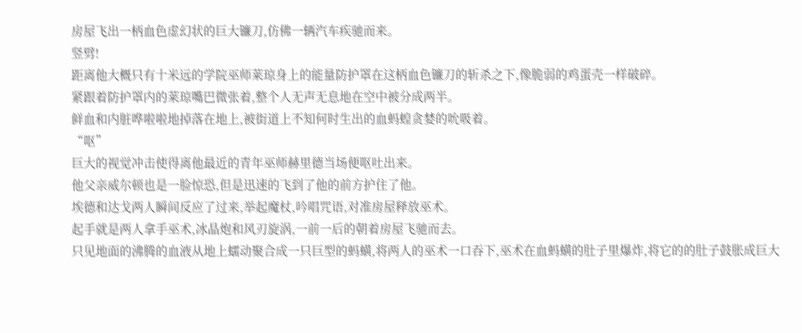房屋飞出一柄血色虚幻状的巨大镰刀,仿佛一辆汽车疾驰而来。
竖劈!
距离他大概只有十米远的学院巫师莱琼身上的能量防护罩在这柄血色镰刀的斩杀之下,像脆弱的鸡蛋壳一样破碎。
紧跟着防护罩内的莱琼嘴巴微张着,整个人无声无息地在空中被分成两半。
鲜血和内脏哗啦啦地掉落在地上,被街道上不知何时生出的血蚂蝗贪婪的吮吸着。
“呕”
巨大的视觉冲击使得离他最近的青年巫师赫里德当场便呕吐出来。
他父亲威尔顿也是一脸惊恐,但是迅速的飞到了他的前方护住了他。
埃德和达戈两人瞬间反应了过来,举起魔杖,吟唱咒语,对准房屋释放巫术。
起手就是两人拿手巫术,冰晶炮和风刃旋涡,一前一后的朝着房屋飞驰而去。
只见地面的沸腾的血液从地上蠕动聚合成一只巨型的蚂蟥,将两人的巫术一口吞下,巫术在血蚂蟥的肚子里爆炸,将它的的肚子鼓胀成巨大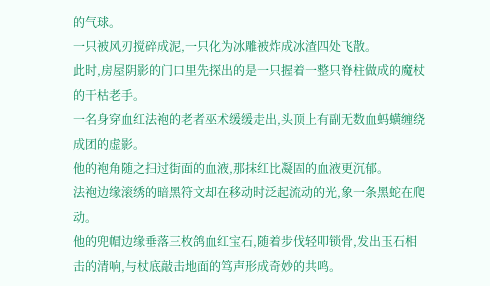的气球。
一只被风刃搅碎成泥,一只化为冰雕被炸成冰渣四处飞散。
此时,房屋阴影的门口里先探出的是一只握着一整只脊柱做成的魔杖的干枯老手。
一名身穿血红法袍的老者巫术缓缓走出,头顶上有副无数血蚂蟥缠绕成团的虚影。
他的袍角随之扫过街面的血液,那抹红比凝固的血液更沉郁。
法袍边缘滚绣的暗黑符文却在移动时泛起流动的光,象一条黑蛇在爬动。
他的兜帽边缘垂落三枚鸽血红宝石,随着步伐轻叩锁骨,发出玉石相击的清响,与杖底敲击地面的笃声形成奇妙的共鸣。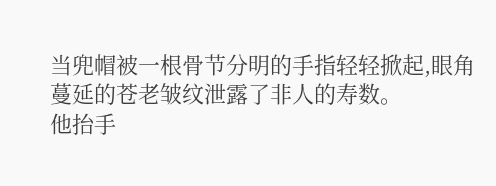当兜帽被一根骨节分明的手指轻轻掀起,眼角蔓延的苍老皱纹泄露了非人的寿数。
他抬手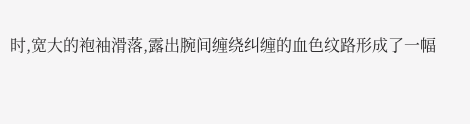时,宽大的袍袖滑落,露出腕间缠绕纠缠的血色纹路形成了一幅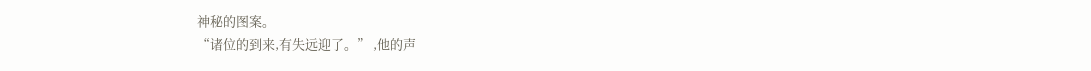神秘的图案。
“诸位的到来,有失远迎了。” ,他的声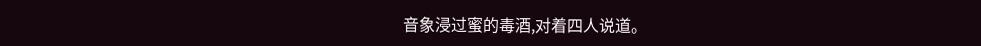音象浸过蜜的毒酒,对着四人说道。